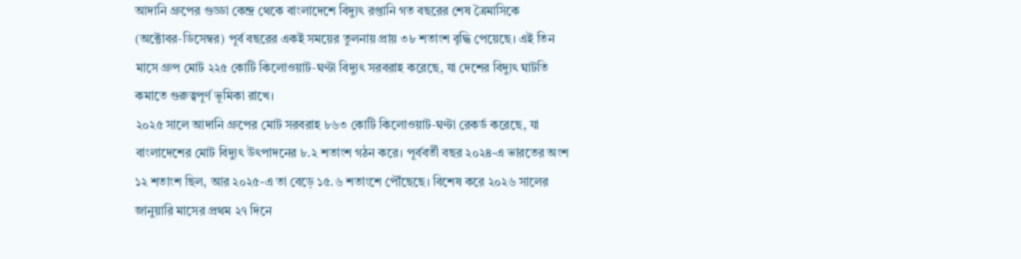আদানি গ্রুপের গুড্ডা কেন্দ্র থেকে বাংলাদেশে বিদ্যুৎ রপ্তানি গত বছরের শেষ ত্রৈমাসিকে (অক্টোবর‑ডিসেম্বর) পূর্ব বছরের একই সময়ের তুলনায় প্রায় ৩৮ শতাংশ বৃদ্ধি পেয়েছে। এই তিন মাসে গ্রুপ মোট ২২৫ কোটি কিলোওয়াট‑ঘণ্টা বিদ্যুৎ সরবরাহ করেছে, যা দেশের বিদ্যুৎ ঘাটতি কমাতে গুরুত্বপূর্ণ ভূমিকা রাখে।
২০২৫ সালে আদানি গ্রুপের মোট সরবরাহ ৮৬৩ কোটি কিলোওয়াট‑ঘণ্টা রেকর্ড করেছে, যা বাংলাদেশের মোট বিদ্যুৎ উৎপাদনের ৮.২ শতাংশ গঠন করে। পূর্ববর্তী বছর ২০২৪-এ ভারতের অংশ ১২ শতাংশ ছিল, আর ২০২৫-এ তা বেড়ে ১৫.৬ শতাংশে পৌঁছেছে। বিশেষ করে ২০২৬ সালের জানুয়ারি মাসের প্রথম ২৭ দিনে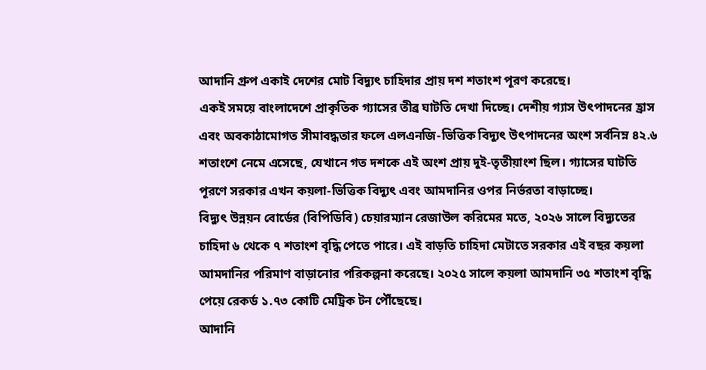আদানি গ্রুপ একাই দেশের মোট বিদ্যুৎ চাহিদার প্রায় দশ শতাংশ পূরণ করেছে।
একই সময়ে বাংলাদেশে প্রাকৃতিক গ্যাসের তীব্র ঘাটতি দেখা দিচ্ছে। দেশীয় গ্যাস উৎপাদনের হ্রাস এবং অবকাঠামোগত সীমাবদ্ধতার ফলে এলএনজি‑ভিত্তিক বিদ্যুৎ উৎপাদনের অংশ সর্বনিম্ন ৪২.৬ শতাংশে নেমে এসেছে, যেখানে গত দশকে এই অংশ প্রায় দুই‑তৃতীয়াংশ ছিল। গ্যাসের ঘাটতি পূরণে সরকার এখন কয়লা‑ভিত্তিক বিদ্যুৎ এবং আমদানির ওপর নির্ভরতা বাড়াচ্ছে।
বিদ্যুৎ উন্নয়ন বোর্ডের (বিপিডিবি) চেয়ারম্যান রেজাউল করিমের মতে, ২০২৬ সালে বিদ্যুতের চাহিদা ৬ থেকে ৭ শতাংশ বৃদ্ধি পেতে পারে। এই বাড়তি চাহিদা মেটাতে সরকার এই বছর কয়লা আমদানির পরিমাণ বাড়ানোর পরিকল্পনা করেছে। ২০২৫ সালে কয়লা আমদানি ৩৫ শতাংশ বৃদ্ধি পেয়ে রেকর্ড ১.৭৩ কোটি মেট্রিক টন পৌঁছেছে।
আদানি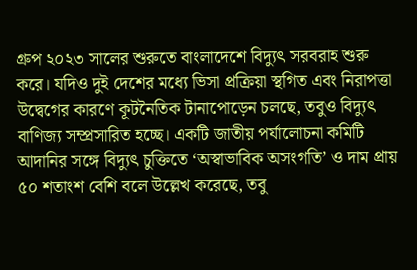গ্রুপ ২০২৩ সালের শুরুতে বাংলাদেশে বিদ্যুৎ সরবরাহ শুরু করে। যদিও দুই দেশের মধ্যে ভিসা প্রক্রিয়া স্থগিত এবং নিরাপত্তা উদ্বেগের কারণে কূটনৈতিক টানাপোড়েন চলছে, তবুও বিদ্যুৎ বাণিজ্য সম্প্রসারিত হচ্ছে। একটি জাতীয় পর্যালোচনা কমিটি আদানির সঙ্গে বিদ্যুৎ চুক্তিতে ‘অস্বাভাবিক অসংগতি’ ও দাম প্রায় ৫০ শতাংশ বেশি বলে উল্লেখ করেছে, তবু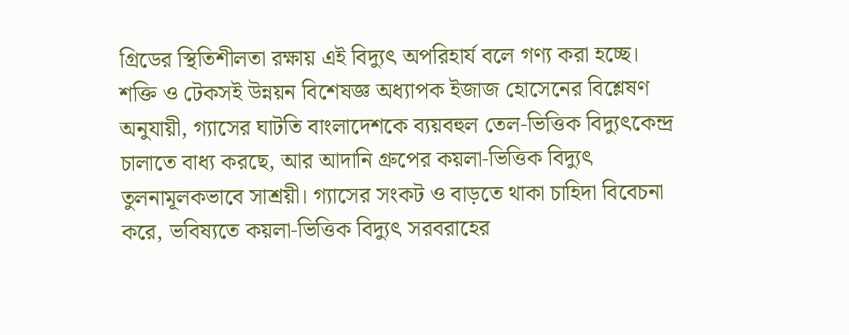গ্রিডের স্থিতিশীলতা রক্ষায় এই বিদ্যুৎ অপরিহার্য বলে গণ্য করা হচ্ছে।
শক্তি ও টেকসই উন্নয়ন বিশেষজ্ঞ অধ্যাপক ইজাজ হোসেনের বিশ্লেষণ অনুযায়ী, গ্যাসের ঘাটতি বাংলাদেশকে ব্যয়বহুল তেল‑ভিত্তিক বিদ্যুৎকেন্দ্র চালাতে বাধ্য করছে, আর আদানি গ্রুপের কয়লা‑ভিত্তিক বিদ্যুৎ তুলনামূলকভাবে সাশ্রয়ী। গ্যাসের সংকট ও বাড়তে থাকা চাহিদা বিবেচনা করে, ভবিষ্যতে কয়লা‑ভিত্তিক বিদ্যুৎ সরবরাহের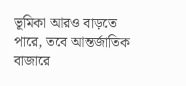ভূমিকা আরও বাড়তে পারে, তবে আন্তর্জাতিক বাজারে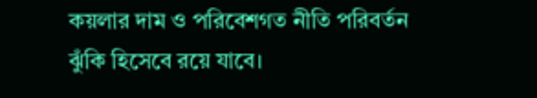কয়লার দাম ও পরিবেশগত নীতি পরিবর্তন ঝুঁকি হিসেবে রয়ে যাবে।